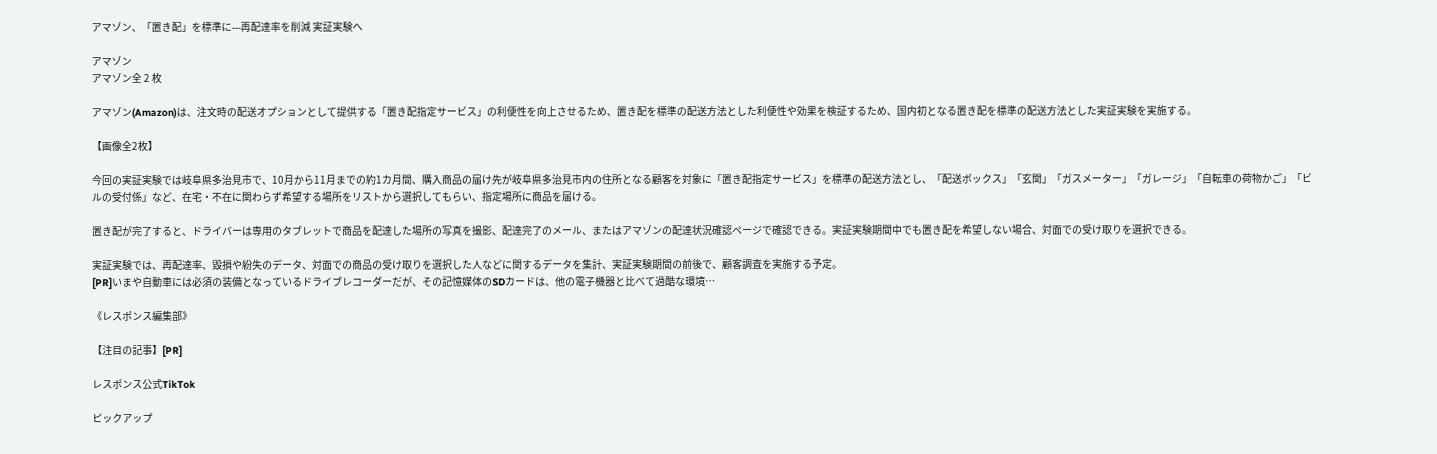アマゾン、「置き配」を標準に---再配達率を削減 実証実験へ

アマゾン
アマゾン全 2 枚

アマゾン(Amazon)は、注文時の配送オプションとして提供する「置き配指定サービス」の利便性を向上させるため、置き配を標準の配送方法とした利便性や効果を検証するため、国内初となる置き配を標準の配送方法とした実証実験を実施する。

【画像全2枚】

今回の実証実験では岐阜県多治見市で、10月から11月までの約1カ月間、購入商品の届け先が岐阜県多治見市内の住所となる顧客を対象に「置き配指定サービス」を標準の配送方法とし、「配送ボックス」「玄関」「ガスメーター」「ガレージ」「自転車の荷物かご」「ビルの受付係」など、在宅・不在に関わらず希望する場所をリストから選択してもらい、指定場所に商品を届ける。

置き配が完了すると、ドライバーは専用のタブレットで商品を配達した場所の写真を撮影、配達完了のメール、またはアマゾンの配達状況確認ページで確認できる。実証実験期間中でも置き配を希望しない場合、対面での受け取りを選択できる。

実証実験では、再配達率、毀損や紛失のデータ、対面での商品の受け取りを選択した人などに関するデータを集計、実証実験期間の前後で、顧客調査を実施する予定。
[PR]いまや自動車には必須の装備となっているドライブレコーダーだが、その記憶媒体のSDカードは、他の電子機器と比べて過酷な環境…

《レスポンス編集部》

【注目の記事】[PR]

レスポンス公式TikTok

ピックアップ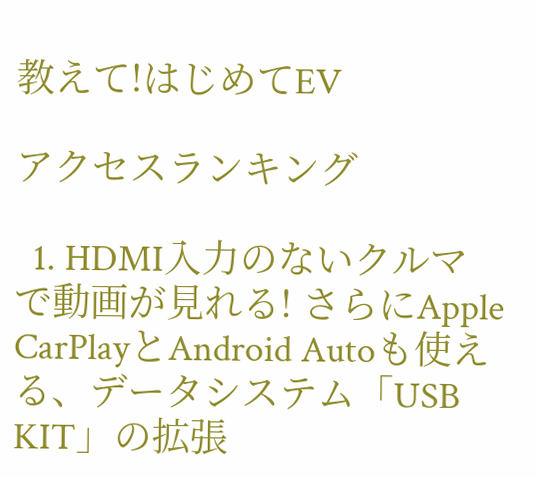教えて!はじめてEV

アクセスランキング

  1. HDMI入力のないクルマで動画が見れる! さらにApple CarPlayとAndroid Autoも使える、データシステム「USB KIT」の拡張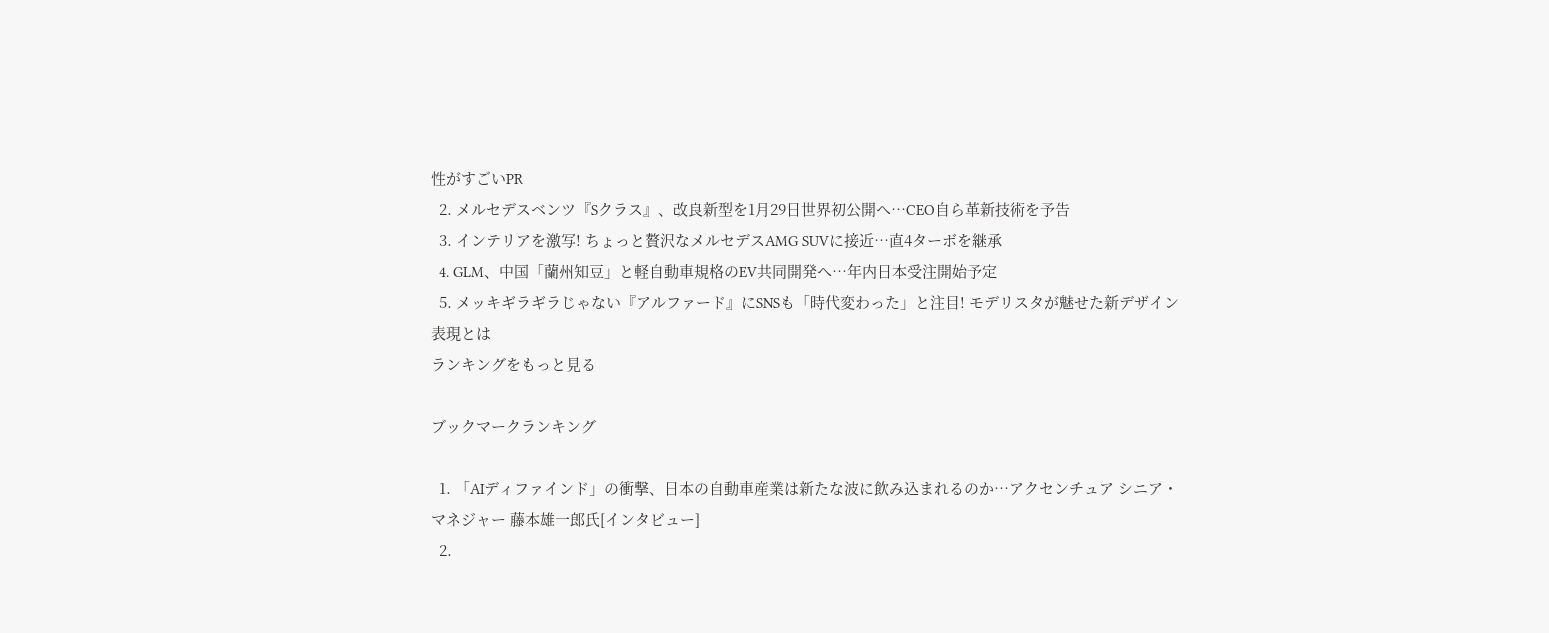性がすごいPR
  2. メルセデスベンツ『Sクラス』、改良新型を1月29日世界初公開へ…CEO自ら革新技術を予告
  3. インテリアを激写! ちょっと贅沢なメルセデスAMG SUVに接近…直4ターボを継承
  4. GLM、中国「蘭州知豆」と軽自動車規格のEV共同開発へ…年内日本受注開始予定
  5. メッキギラギラじゃない『アルファード』にSNSも「時代変わった」と注目! モデリスタが魅せた新デザイン表現とは
ランキングをもっと見る

ブックマークランキング

  1. 「AIディファインド」の衝撃、日本の自動車産業は新たな波に飲み込まれるのか…アクセンチュア シニア・マネジャー 藤本雄一郎氏[インタビュー]
  2.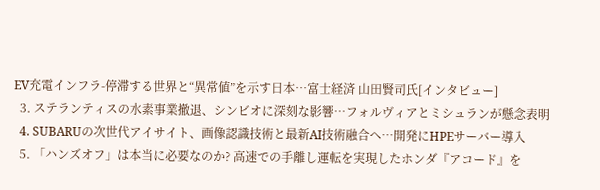EV充電インフラ-停滞する世界と“異常値”を示す日本…富士経済 山田賢司氏[インタビュー]
  3. ステランティスの水素事業撤退、シンビオに深刻な影響…フォルヴィアとミシュランが懸念表明
  4. SUBARUの次世代アイサイト、画像認識技術と最新AI技術融合へ…開発にHPEサーバー導入
  5. 「ハンズオフ」は本当に必要なのか? 高速での手離し運転を実現したホンダ『アコード』を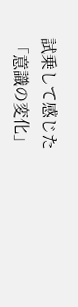試乗して感じた「意識の変化」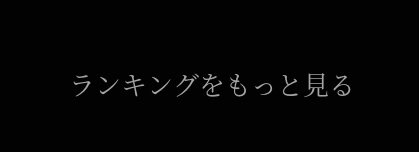ランキングをもっと見る